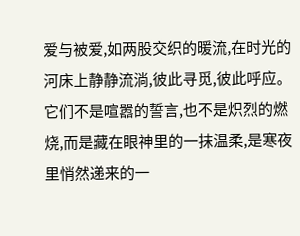爱与被爱,如两股交织的暖流,在时光的河床上静静流淌,彼此寻觅,彼此呼应。它们不是喧嚣的誓言,也不是炽烈的燃烧,而是藏在眼神里的一抹温柔,是寒夜里悄然递来的一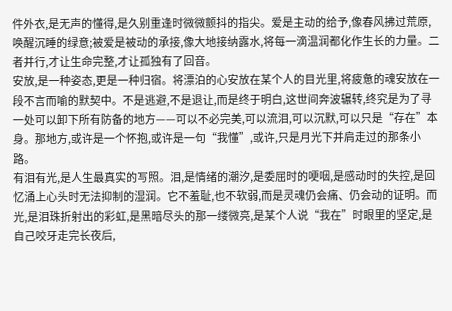件外衣,是无声的懂得,是久别重逢时微微颤抖的指尖。爱是主动的给予,像春风拂过荒原,唤醒沉睡的绿意;被爱是被动的承接,像大地接纳露水,将每一滴温润都化作生长的力量。二者并行,才让生命完整,才让孤独有了回音。
安放,是一种姿态,更是一种归宿。将漂泊的心安放在某个人的目光里,将疲惫的魂安放在一段不言而喻的默契中。不是逃避,不是退让,而是终于明白,这世间奔波辗转,终究是为了寻一处可以卸下所有防备的地方——可以不必完美,可以流泪,可以沉默,可以只是“存在”本身。那地方,或许是一个怀抱,或许是一句“我懂”,或许,只是月光下并肩走过的那条小路。
有泪有光,是人生最真实的写照。泪,是情绪的潮汐,是委屈时的哽咽,是感动时的失控,是回忆涌上心头时无法抑制的湿润。它不羞耻,也不软弱,而是灵魂仍会痛、仍会动的证明。而光,是泪珠折射出的彩虹,是黑暗尽头的那一缕微亮,是某个人说“我在”时眼里的坚定,是自己咬牙走完长夜后,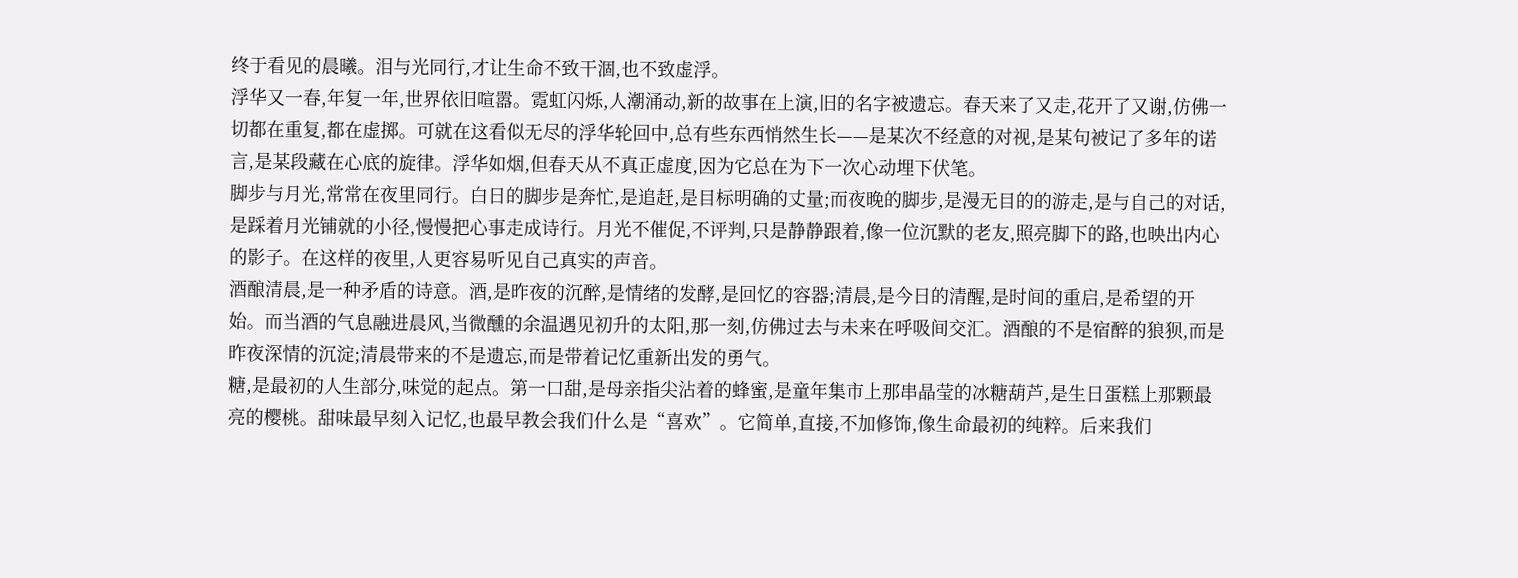终于看见的晨曦。泪与光同行,才让生命不致干涸,也不致虚浮。
浮华又一春,年复一年,世界依旧喧嚣。霓虹闪烁,人潮涌动,新的故事在上演,旧的名字被遗忘。春天来了又走,花开了又谢,仿佛一切都在重复,都在虚掷。可就在这看似无尽的浮华轮回中,总有些东西悄然生长——是某次不经意的对视,是某句被记了多年的诺言,是某段藏在心底的旋律。浮华如烟,但春天从不真正虚度,因为它总在为下一次心动埋下伏笔。
脚步与月光,常常在夜里同行。白日的脚步是奔忙,是追赶,是目标明确的丈量;而夜晚的脚步,是漫无目的的游走,是与自己的对话,是踩着月光铺就的小径,慢慢把心事走成诗行。月光不催促,不评判,只是静静跟着,像一位沉默的老友,照亮脚下的路,也映出内心的影子。在这样的夜里,人更容易听见自己真实的声音。
酒酿清晨,是一种矛盾的诗意。酒,是昨夜的沉醉,是情绪的发酵,是回忆的容器;清晨,是今日的清醒,是时间的重启,是希望的开始。而当酒的气息融进晨风,当微醺的余温遇见初升的太阳,那一刻,仿佛过去与未来在呼吸间交汇。酒酿的不是宿醉的狼狈,而是昨夜深情的沉淀;清晨带来的不是遗忘,而是带着记忆重新出发的勇气。
糖,是最初的人生部分,味觉的起点。第一口甜,是母亲指尖沾着的蜂蜜,是童年集市上那串晶莹的冰糖葫芦,是生日蛋糕上那颗最亮的樱桃。甜味最早刻入记忆,也最早教会我们什么是“喜欢”。它简单,直接,不加修饰,像生命最初的纯粹。后来我们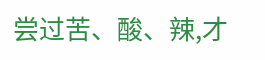尝过苦、酸、辣,才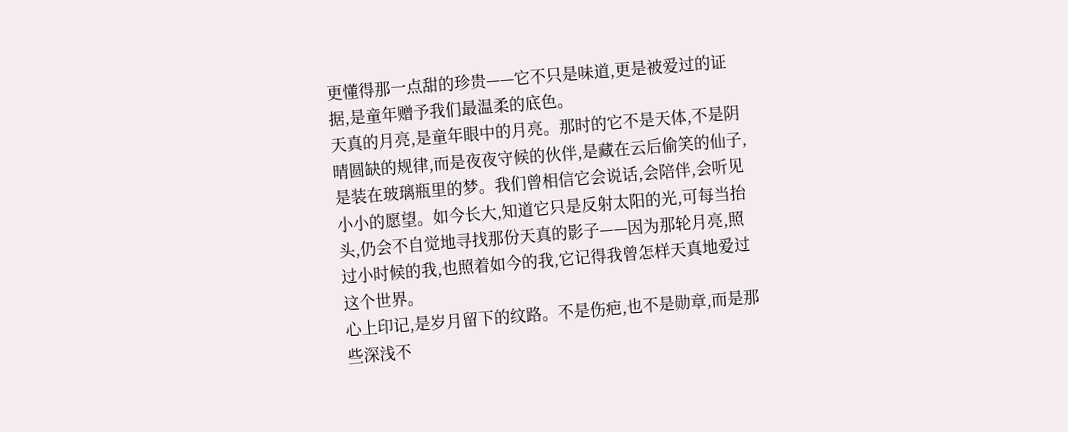更懂得那一点甜的珍贵——它不只是味道,更是被爱过的证据,是童年赠予我们最温柔的底色。
天真的月亮,是童年眼中的月亮。那时的它不是天体,不是阴晴圆缺的规律,而是夜夜守候的伙伴,是藏在云后偷笑的仙子,是装在玻璃瓶里的梦。我们曾相信它会说话,会陪伴,会听见小小的愿望。如今长大,知道它只是反射太阳的光,可每当抬头,仍会不自觉地寻找那份天真的影子——因为那轮月亮,照过小时候的我,也照着如今的我,它记得我曾怎样天真地爱过这个世界。
心上印记,是岁月留下的纹路。不是伤疤,也不是勋章,而是那些深浅不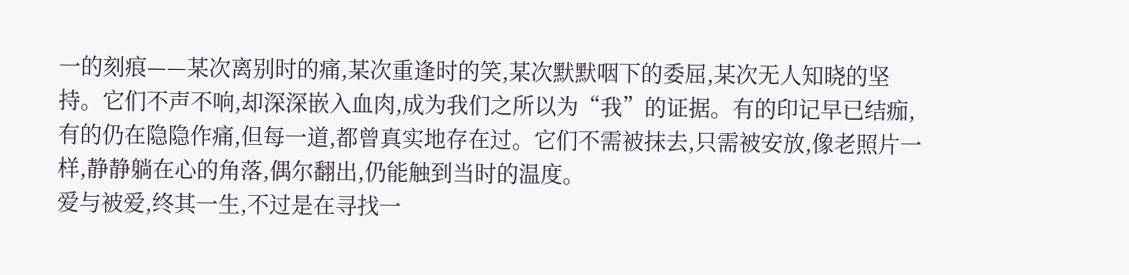一的刻痕——某次离别时的痛,某次重逢时的笑,某次默默咽下的委屈,某次无人知晓的坚持。它们不声不响,却深深嵌入血肉,成为我们之所以为“我”的证据。有的印记早已结痂,有的仍在隐隐作痛,但每一道,都曾真实地存在过。它们不需被抹去,只需被安放,像老照片一样,静静躺在心的角落,偶尔翻出,仍能触到当时的温度。
爱与被爱,终其一生,不过是在寻找一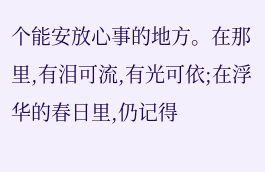个能安放心事的地方。在那里,有泪可流,有光可依;在浮华的春日里,仍记得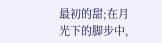最初的甜;在月光下的脚步中,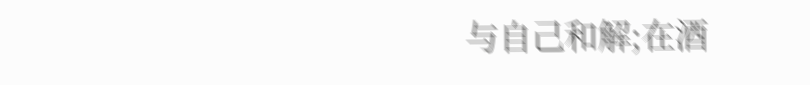与自己和解;在酒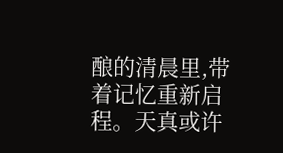酿的清晨里,带着记忆重新启程。天真或许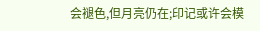会褪色,但月亮仍在;印记或许会模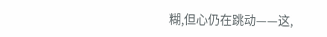糊,但心仍在跳动——这,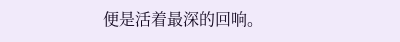便是活着最深的回响。